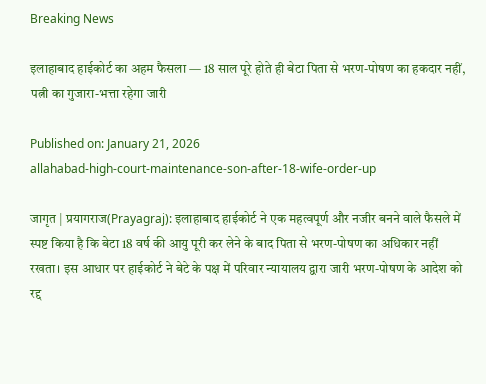Breaking News

इलाहाबाद हाईकोर्ट का अहम फैसला — 18 साल पूरे होते ही बेटा पिता से भरण-पोषण का हकदार नहीं, पत्नी का गुजारा-भत्ता रहेगा जारी

Published on: January 21, 2026
allahabad-high-court-maintenance-son-after-18-wife-order-up

जागृत | प्रयागराज(Prayagraj): इलाहाबाद हाईकोर्ट ने एक महत्वपूर्ण और नजीर बनने वाले फैसले में स्पष्ट किया है कि बेटा 18 वर्ष की आयु पूरी कर लेने के बाद पिता से भरण-पोषण का अधिकार नहीं रखता। इस आधार पर हाईकोर्ट ने बेटे के पक्ष में परिवार न्यायालय द्वारा जारी भरण-पोषण के आदेश को रद्द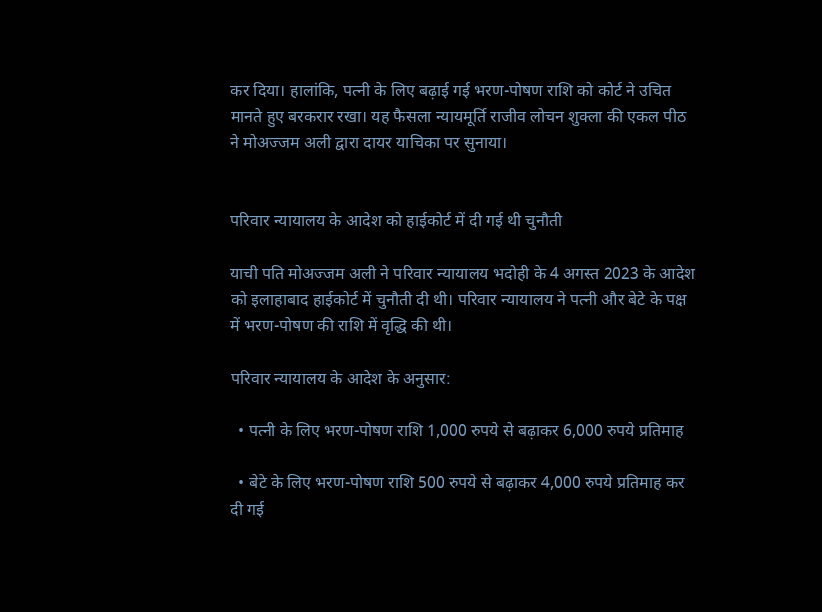कर दिया। हालांकि, पत्नी के लिए बढ़ाई गई भरण-पोषण राशि को कोर्ट ने उचित मानते हुए बरकरार रखा। यह फैसला न्यायमूर्ति राजीव लोचन शुक्ला की एकल पीठ ने मोअज्जम अली द्वारा दायर याचिका पर सुनाया।


परिवार न्यायालय के आदेश को हाईकोर्ट में दी गई थी चुनौती

याची पति मोअज्जम अली ने परिवार न्यायालय भदोही के 4 अगस्त 2023 के आदेश को इलाहाबाद हाईकोर्ट में चुनौती दी थी। परिवार न्यायालय ने पत्नी और बेटे के पक्ष में भरण-पोषण की राशि में वृद्धि की थी।

परिवार न्यायालय के आदेश के अनुसार:

  • पत्नी के लिए भरण-पोषण राशि 1,000 रुपये से बढ़ाकर 6,000 रुपये प्रतिमाह

  • बेटे के लिए भरण-पोषण राशि 500 रुपये से बढ़ाकर 4,000 रुपये प्रतिमाह कर दी गई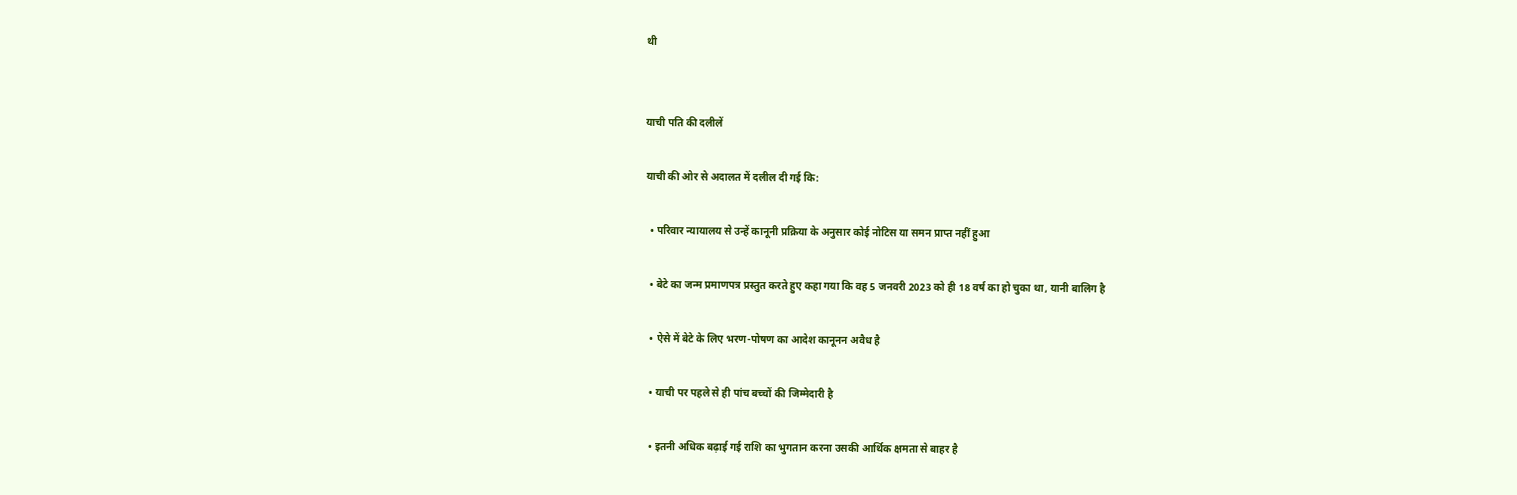थी


याची पति की दलीलें

याची की ओर से अदालत में दलील दी गई कि:

  • परिवार न्यायालय से उन्हें कानूनी प्रक्रिया के अनुसार कोई नोटिस या समन प्राप्त नहीं हुआ

  • बेटे का जन्म प्रमाणपत्र प्रस्तुत करते हुए कहा गया कि वह 5 जनवरी 2023 को ही 18 वर्ष का हो चुका था, यानी बालिग है

  • ऐसे में बेटे के लिए भरण-पोषण का आदेश कानूनन अवैध है

  • याची पर पहले से ही पांच बच्चों की जिम्मेदारी है

  • इतनी अधिक बढ़ाई गई राशि का भुगतान करना उसकी आर्थिक क्षमता से बाहर है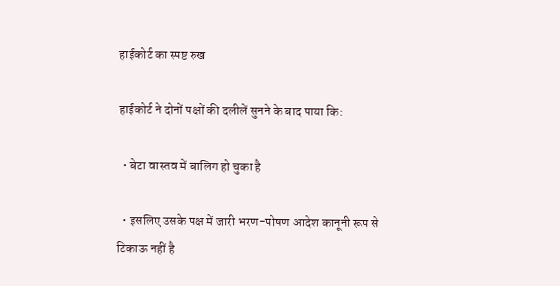हाईकोर्ट का स्पष्ट रुख

हाईकोर्ट ने दोनों पक्षों की दलीलें सुनने के बाद पाया कि:

  • बेटा वास्तव में बालिग हो चुका है

  • इसलिए उसके पक्ष में जारी भरण-पोषण आदेश कानूनी रूप से टिकाऊ नहीं है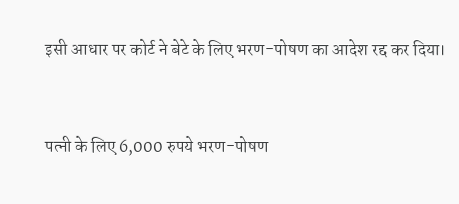इसी आधार पर कोर्ट ने बेटे के लिए भरण-पोषण का आदेश रद्द कर दिया।


पत्नी के लिए 6,000 रुपये भरण-पोषण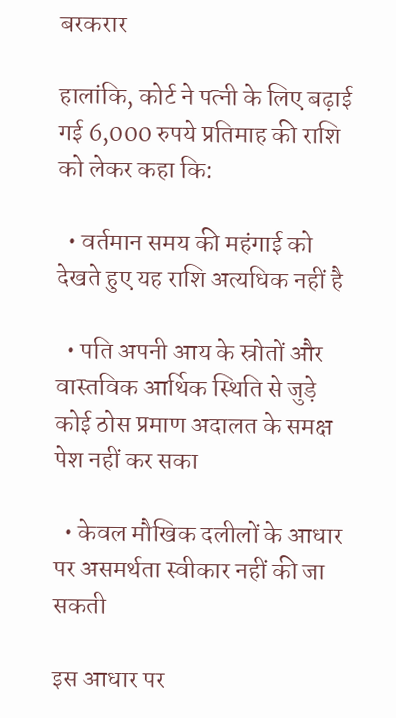बरकरार

हालांकि, कोर्ट ने पत्नी के लिए बढ़ाई गई 6,000 रुपये प्रतिमाह की राशि को लेकर कहा कि:

  • वर्तमान समय की महंगाई को देखते हुए यह राशि अत्यधिक नहीं है

  • पति अपनी आय के स्रोतों और वास्तविक आर्थिक स्थिति से जुड़े कोई ठोस प्रमाण अदालत के समक्ष पेश नहीं कर सका

  • केवल मौखिक दलीलों के आधार पर असमर्थता स्वीकार नहीं की जा सकती

इस आधार पर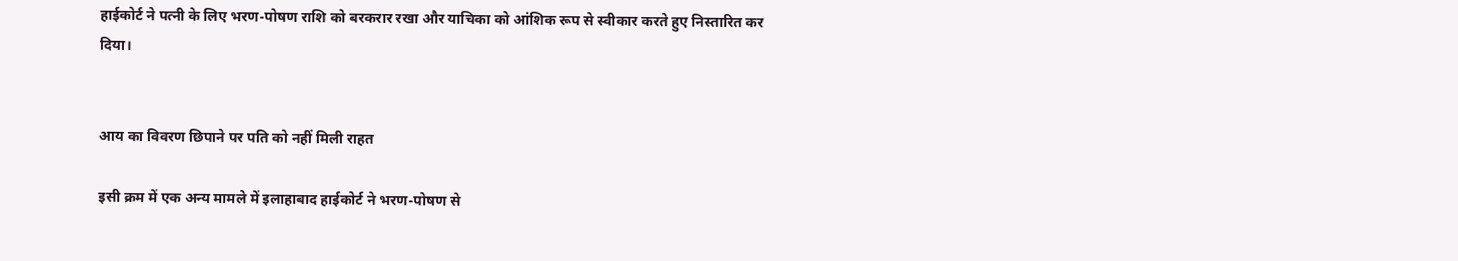हाईकोर्ट ने पत्नी के लिए भरण-पोषण राशि को बरकरार रखा और याचिका को आंशिक रूप से स्वीकार करते हुए निस्तारित कर दिया।


आय का विवरण छिपाने पर पति को नहीं मिली राहत

इसी क्रम में एक अन्य मामले में इलाहाबाद हाईकोर्ट ने भरण-पोषण से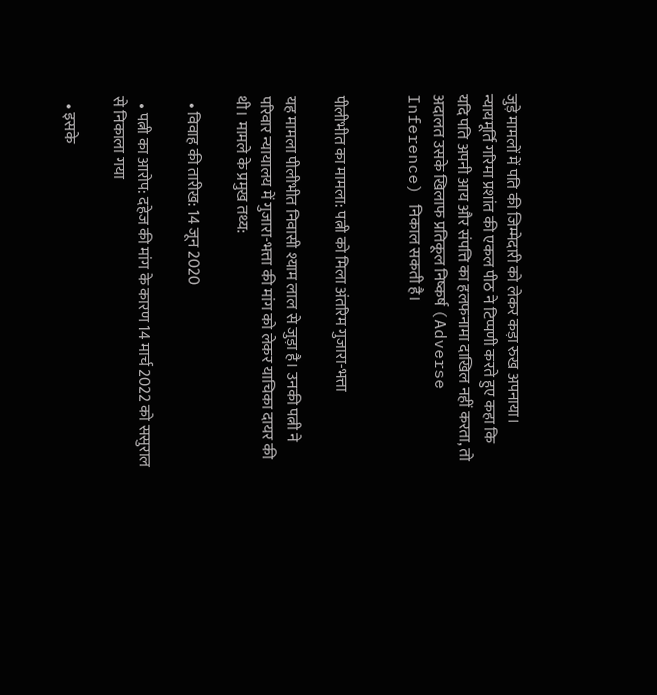जुड़े मामलों में पति की जिम्मेदारी को लेकर कड़ा रुख अपनाया। न्यायमूर्ति गरिमा प्रशांत की एकल पीठ ने टिप्पणी करते हुए कहा कि यदि पति अपनी आय और संपत्ति का हलफनामा दाखिल नहीं करता, तो अदालत उसके खिलाफ प्रतिकूल निष्कर्ष (Adverse Inference) निकाल सकती है।


पीलीभीत का मामला: पत्नी को मिला अंतरिम गुजारा-भत्ता

यह मामला पीलीभीत निवासी श्याम लाल से जुड़ा है। उनकी पत्नी ने परिवार न्यायालय में गुजारा-भत्ता की मांग को लेकर याचिका दायर की थी। मामले के प्रमुख तथ्य:

  • विवाह की तारीख: 14 जून 2020

  • पत्नी का आरोप: दहेज की मांग के कारण 14 मार्च 2022 को ससुराल से निकाला गया

  • इसके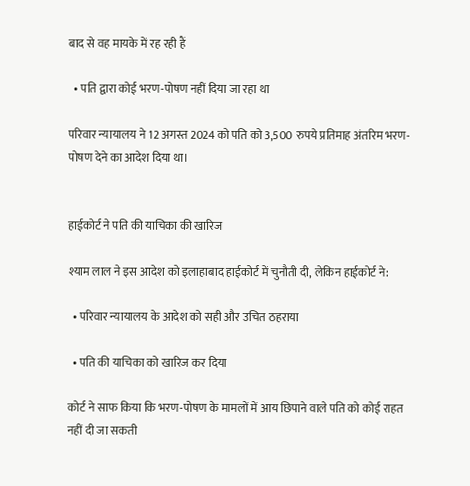बाद से वह मायके में रह रही हैं

  • पति द्वारा कोई भरण-पोषण नहीं दिया जा रहा था

परिवार न्यायालय ने 12 अगस्त 2024 को पति को 3,500 रुपये प्रतिमाह अंतरिम भरण-पोषण देने का आदेश दिया था।


हाईकोर्ट ने पति की याचिका की खारिज

श्याम लाल ने इस आदेश को इलाहाबाद हाईकोर्ट में चुनौती दी, लेकिन हाईकोर्ट ने:

  • परिवार न्यायालय के आदेश को सही और उचित ठहराया

  • पति की याचिका को खारिज कर दिया

कोर्ट ने साफ किया कि भरण-पोषण के मामलों में आय छिपाने वाले पति को कोई राहत नहीं दी जा सकती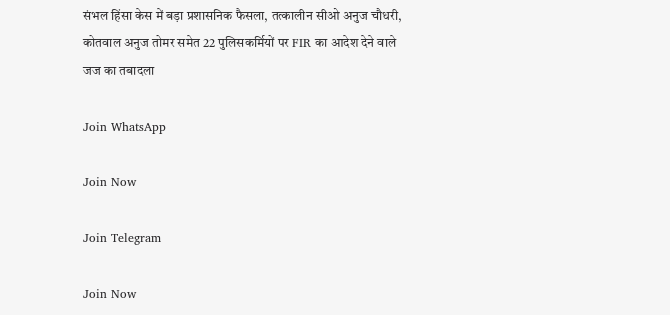संभल हिंसा केस में बड़ा प्रशासनिक फैसला, तत्कालीन सीओ अनुज चौधरी, कोतवाल अनुज तोमर समेत 22 पुलिसकर्मियों पर FIR का आदेश देने वाले जज का तबादला

Join WhatsApp

Join Now

Join Telegram

Join Now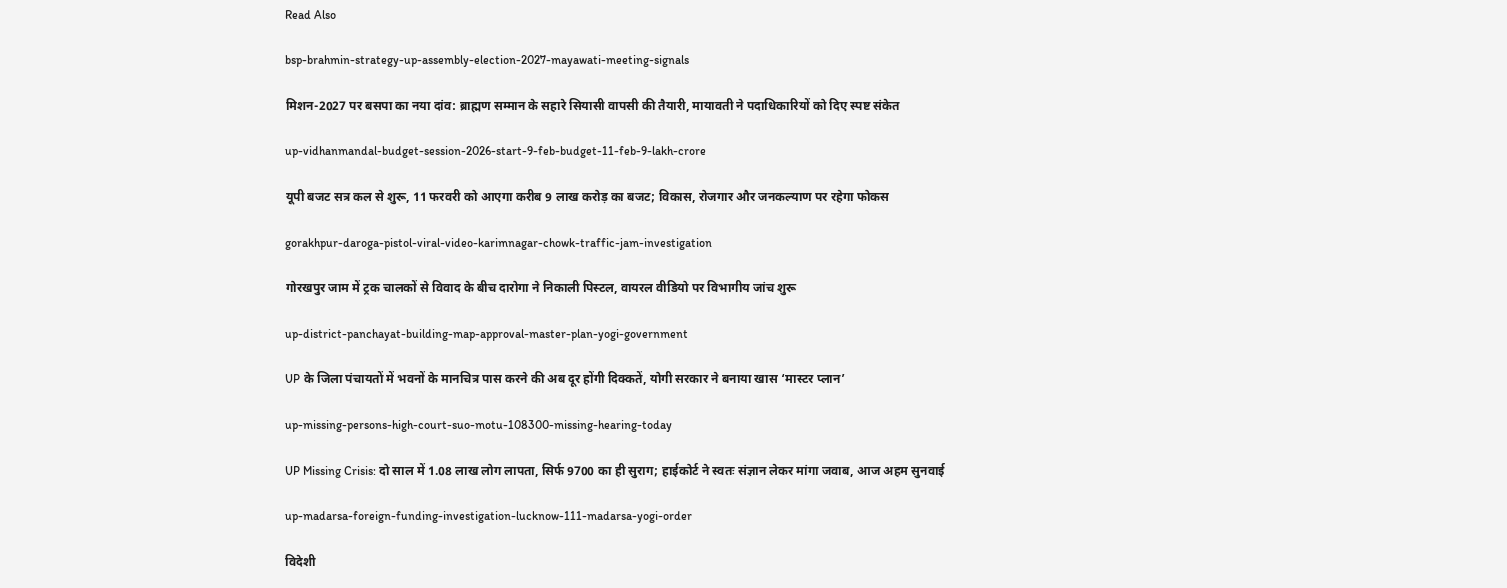Read Also

bsp-brahmin-strategy-up-assembly-election-2027-mayawati-meeting-signals

मिशन-2027 पर बसपा का नया दांव: ब्राह्मण सम्मान के सहारे सियासी वापसी की तैयारी, मायावती ने पदाधिकारियों को दिए स्पष्ट संकेत

up-vidhanmandal-budget-session-2026-start-9-feb-budget-11-feb-9-lakh-crore

यूपी बजट सत्र कल से शुरू, 11 फरवरी को आएगा करीब 9 लाख करोड़ का बजट; विकास, रोजगार और जनकल्याण पर रहेगा फोकस

gorakhpur-daroga-pistol-viral-video-karimnagar-chowk-traffic-jam-investigation

गोरखपुर जाम में ट्रक चालकों से विवाद के बीच दारोगा ने निकाली पिस्टल, वायरल वीडियो पर विभागीय जांच शुरू

up-district-panchayat-building-map-approval-master-plan-yogi-government

UP के जिला पंचायतों में भवनों के मानचित्र पास करने की अब दूर होंगी दिक्कतें, योगी सरकार ने बनाया खास ‘मास्टर प्लान’

up-missing-persons-high-court-suo-motu-108300-missing-hearing-today

UP Missing Crisis: दो साल में 1.08 लाख लोग लापता, सिर्फ 9700 का ही सुराग; हाईकोर्ट ने स्वतः संज्ञान लेकर मांगा जवाब, आज अहम सुनवाई

up-madarsa-foreign-funding-investigation-lucknow-111-madarsa-yogi-order

विदेशी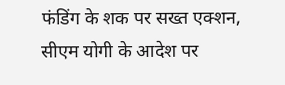फंडिंग के शक पर सख्त एक्शन, सीएम योगी के आदेश पर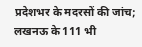प्रदेशभर के मदरसों की जांच; लखनऊ के 111 भी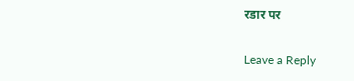रडार पर

Leave a Reply